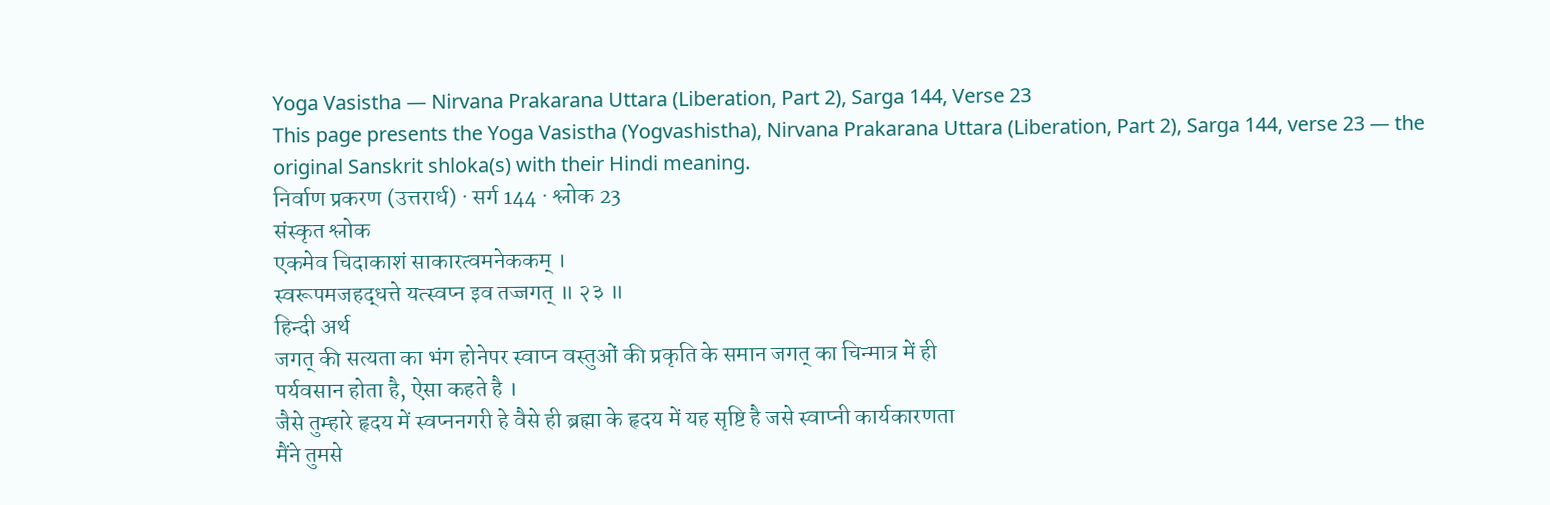Yoga Vasistha — Nirvana Prakarana Uttara (Liberation, Part 2), Sarga 144, Verse 23
This page presents the Yoga Vasistha (Yogvashistha), Nirvana Prakarana Uttara (Liberation, Part 2), Sarga 144, verse 23 — the original Sanskrit shloka(s) with their Hindi meaning.
निर्वाण प्रकरण (उत्तरार्ध) · सर्ग 144 · श्लोक 23
संस्कृत श्लोक
एकमेव चिदाकाशं साकारत्वमनेककम् ।
स्वरूपमजहद्धत्ते यत्स्वप्न इव तज्जगत् ॥ २३ ॥
हिन्दी अर्थ
जगत् की सत्यता का भंग होनेपर स्वाप्न वस्तुओं की प्रकृति के समान जगत् का चिन्मात्र में ही
पर्यवसान होता है, ऐसा कहते है ।
जैसे तुम्हारे हृदय में स्वप्ननगरी हे वैसे ही ब्रह्मा के हृदय में यह सृष्टि है जसे स्वाप्नी कार्यकारणता
मैंने तुमसे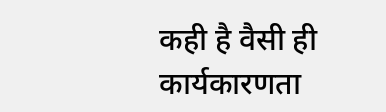कही है वैसी ही कार्यकारणता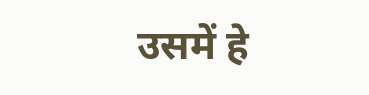उसमें हे